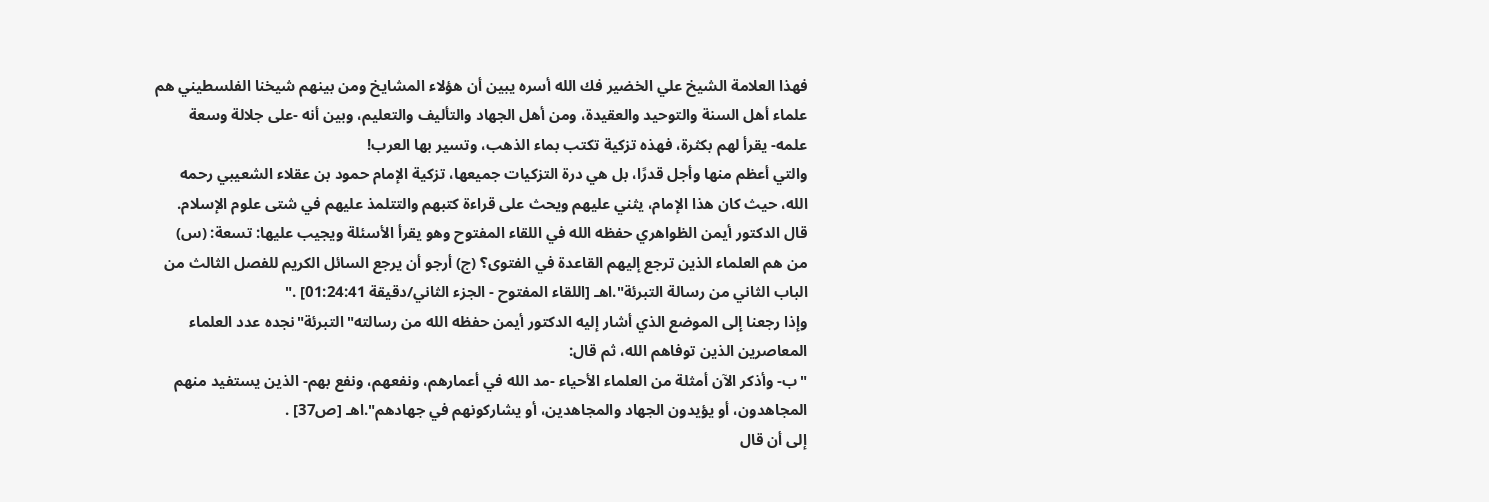فهذا العلامة الشيخ علي الخضير فك الله أسره يبين أن هؤلاء المشايخ ومن بينهم شيخنا الفلسطيني هم علماء أهل السنة والتوحيد والعقيدة، ومن أهل الجهاد والتأليف والتعليم، وبين أنه -على جلالة وسعة علمه- يقرأ لهم بكثرة، فهذه تزكية تكتب بماء الذهب، وتسير بها العرب!
والتي أعظم منها وأجل قدرًا، بل هي درة التزكيات جميعها، تزكية الإمام حمود بن عقلاء الشعيبي رحمه الله، حيث كان هذا الإمام، يثني عليهم ويحث على قراءة كتبهم والتتلمذ عليهم في شتى علوم الإسلام.
قال الدكتور أيمن الظواهري حفظه الله في اللقاء المفتوح وهو يقرأ الأسئلة ويجيب عليها: تسعة: (س) من هم العلماء الذين ترجع إليهم القاعدة في الفتوى؟ (ج) أرجو أن يرجع السائل الكريم للفصل الثالث من الباب الثاني من رسالة التبرئة".اهـ [اللقاء المفتوح - الجزء الثاني/دقيقة 01:24:41] ."
وإذا رجعنا إلى الموضع الذي أشار إليه الدكتور أيمن حفظه الله من رسالته"التبرئة"نجده عدد العلماء المعاصرين الذين توفاهم الله، ثم قال:
"ب- وأذكر الآن أمثلة من العلماء الأحياء -مد الله في أعمارهم، ونفعهم، ونفع بهم- الذين يستفيد منهم المجاهدون، أو يؤيدون الجهاد والمجاهدين، أو يشاركونهم في جهادهم".اهـ [ص37] .
إلى أن قال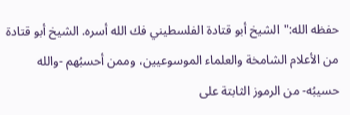حفظه الله:"الشيخ أبو قتادة الفلسطيني فك الله أسره. الشيخ أبو قتادة من الأعلام الشامخة والعلماء الموسوعيين، وممن أحسبُهم -والله حسيبُه- من الرموز الثابتة على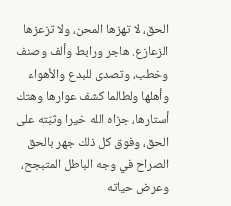الحق، لا تهزها المحن، ولا تزعزها الزعازع. هاجر ورابط وألف وصنف وخطب، وتصدى للبدع والأهواء وأهلها ولطالما كشف عوارها وهتك أستارها، جزاه الله خيرا وثبّته على الحق، وفوق كل ذلك جهر بالحق الصراح في وجه الباطل المتبجح، وعرض حياته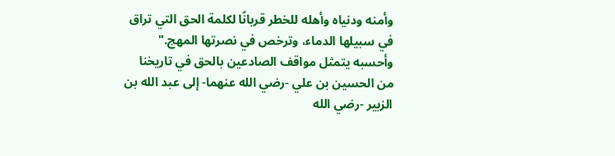وأمنه ودنياه وأهله للخطر قربانًا لكلمة الحق التي تراق في سبيلها الدماء، وترخص في نصرتها المهج."
وأحسبه يتمثل مواقف الصادعين بالحق في تاريخنا من الحسين بن علي -رضي الله عنهما- إلى عبد الله بن الزبير -رضي الله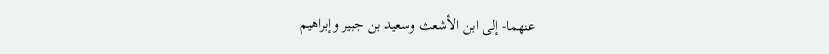عنهما- إلى ابن الأشعث وسعيد بن جبير وإبراهيم